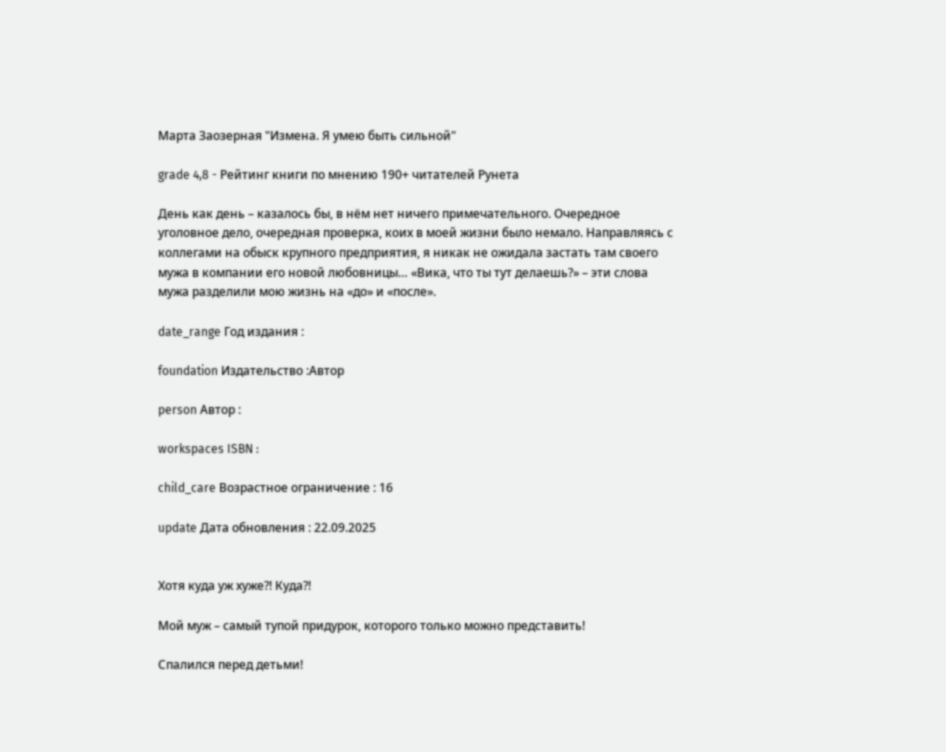Марта Заозерная "Измена. Я умею быть сильной"

grade 4,8 - Рейтинг книги по мнению 190+ читателей Рунета

День как день – казалось бы, в нём нет ничего примечательного. Очередное уголовное дело, очередная проверка, коих в моей жизни было немало. Направляясь с коллегами на обыск крупного предприятия, я никак не ожидала застать там своего мужа в компании его новой любовницы… «Вика, что ты тут делаешь?» – эти слова мужа разделили мою жизнь на «до» и «после».

date_range Год издания :

foundation Издательство :Автор

person Автор :

workspaces ISBN :

child_care Возрастное ограничение : 16

update Дата обновления : 22.09.2025


Хотя куда уж хуже?! Куда?!

Мой муж – самый тупой придурок, которого только можно представить!

Спалился перед детьми!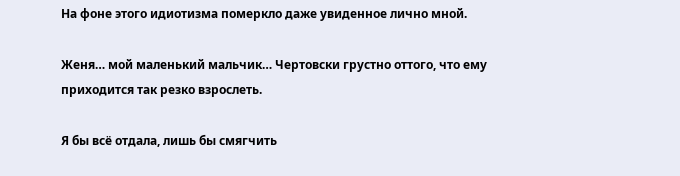На фоне этого идиотизма померкло даже увиденное лично мной.

Женя… мой маленький мальчик… Чертовски грустно оттого, что ему приходится так резко взрослеть.

Я бы всё отдала, лишь бы смягчить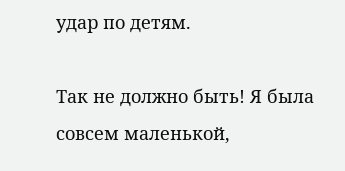удар по детям.

Так не должно быть! Я была совсем маленькой,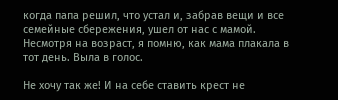когда папа решил, что устал и, забрав вещи и все семейные сбережения, ушел от нас с мамой. Несмотря на возраст, я помню, как мама плакала в тот день. Выла в голос.

Не хочу так же! И на себе ставить крест не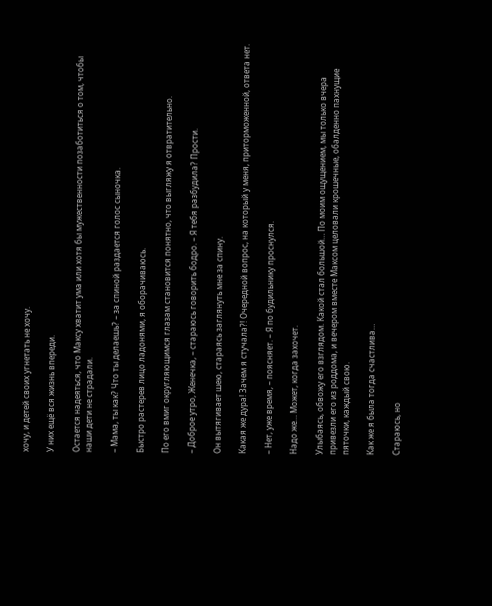хочу, и детей своих угнетать не хочу.

У них ещё вся жизнь впереди.

Остается надеяться, что Максу хватит ума или хотя бы мужественности позаботиться о том, чтобы наши дети не страдали.

– Мама, ты как? Что ты делаешь? – за спиной раздается голос сыночка.

Быстро растерев лицо ладонями, я оборачиваюсь.

По его вмиг округляющимся глазам становится понятно, что выгляжу я отвратительно.

– Доброе утро, Женечка, – стараюсь говорить бодро. – Я тебя разбудила? Прости.

Он вытягивает шею, стараясь заглянуть мне за спину.

Какая же дура! Зачем я стучала?! Очередной вопрос, на который у меня, приторможенной, ответа нет.

– Нет, уже время, – поясняет. – Я по будильнику проснулся.

Надо же… Может, когда захочет.

Улыбаясь, обвожу его взглядом. Какой стал большой… По моим ощущением, мы только вчера привезли его из роддома, и вечером вместе Максом целовали крошечные, обалденно пахнущие пяточки, каждый свою.

Как же я была тогда счастлива…

Стараюсь, но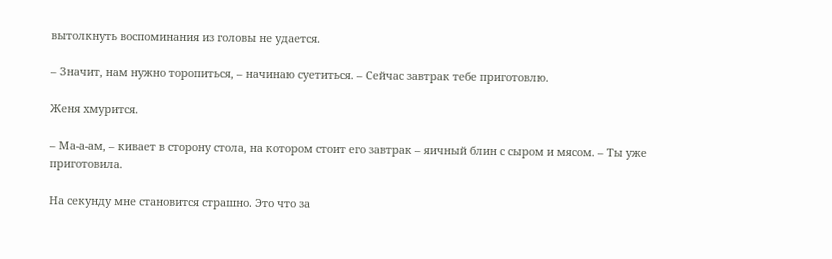вытолкнуть воспоминания из головы не удается.

– Значит, нам нужно торопиться, – начинаю суетиться. – Сейчас завтрак тебе приготовлю.

Женя хмурится.

– Ма-а-ам, – кивает в сторону стола, на котором стоит его завтрак – яичный блин с сыром и мясом. – Ты уже приготовила.

На секунду мне становится страшно. Это что за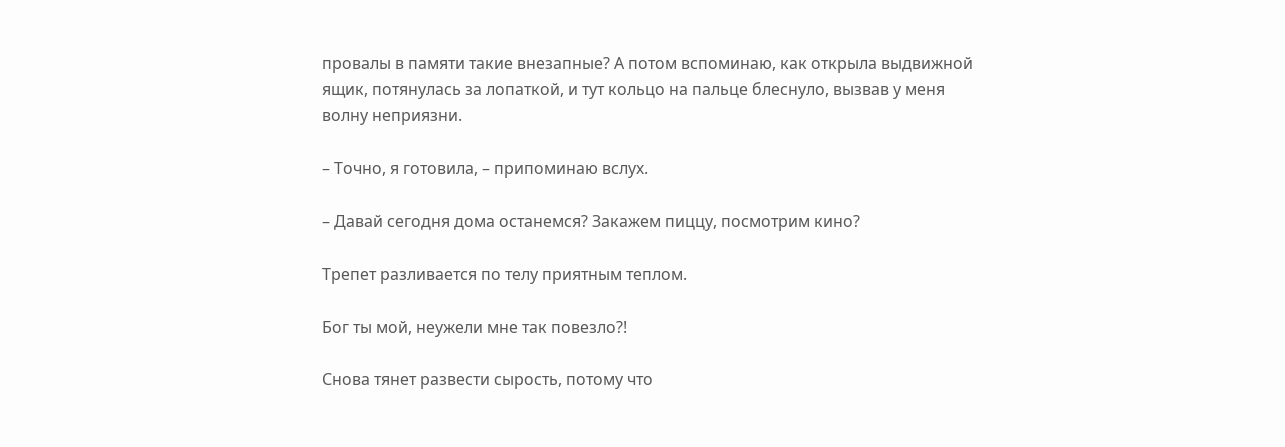провалы в памяти такие внезапные? А потом вспоминаю, как открыла выдвижной ящик, потянулась за лопаткой, и тут кольцо на пальце блеснуло, вызвав у меня волну неприязни.

– Точно, я готовила, – припоминаю вслух.

– Давай сегодня дома останемся? Закажем пиццу, посмотрим кино?

Трепет разливается по телу приятным теплом.

Бог ты мой, неужели мне так повезло?!

Снова тянет развести сырость, потому что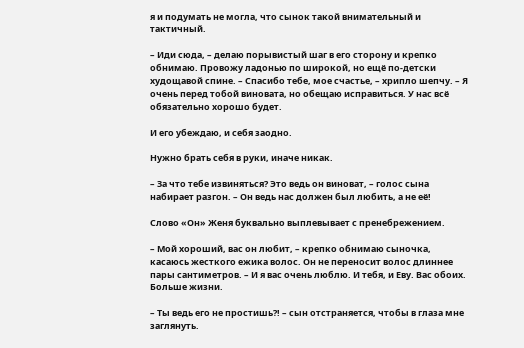я и подумать не могла, что сынок такой внимательный и тактичный.

– Иди сюда, – делаю порывистый шаг в его сторону и крепко обнимаю. Провожу ладонью по широкой, но ещё по-детски худощавой спине. – Спасибо тебе, мое счастье, – хрипло шепчу. – Я очень перед тобой виновата, но обещаю исправиться. У нас всё обязательно хорошо будет.

И его убеждаю, и себя заодно.

Нужно брать себя в руки, иначе никак.

– За что тебе извиняться? Это ведь он виноват, – голос сына набирает разгон. – Он ведь нас должен был любить, а не её!

Слово «Он» Женя буквально выплевывает с пренебрежением.

– Мой хороший, вас он любит, – крепко обнимаю сыночка, касаюсь жесткого ежика волос. Он не переносит волос длиннее пары сантиметров. – И я вас очень люблю. И тебя, и Еву. Вас обоих. Больше жизни.

– Ты ведь его не простишь?! – сын отстраняется, чтобы в глаза мне заглянуть.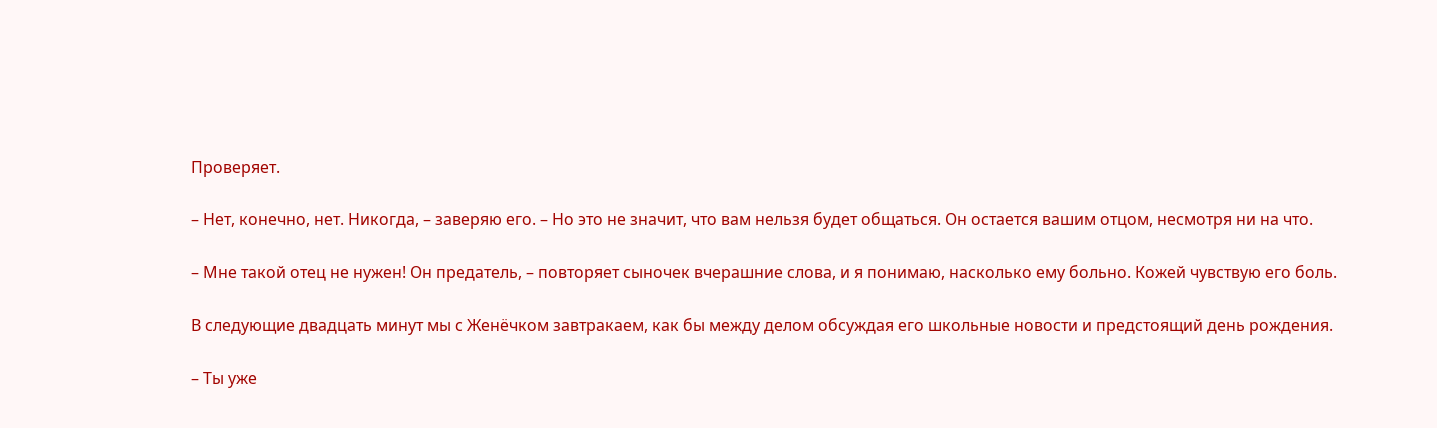Проверяет.

– Нет, конечно, нет. Никогда, – заверяю его. – Но это не значит, что вам нельзя будет общаться. Он остается вашим отцом, несмотря ни на что.

– Мне такой отец не нужен! Он предатель, – повторяет сыночек вчерашние слова, и я понимаю, насколько ему больно. Кожей чувствую его боль.

В следующие двадцать минут мы с Женёчком завтракаем, как бы между делом обсуждая его школьные новости и предстоящий день рождения.

– Ты уже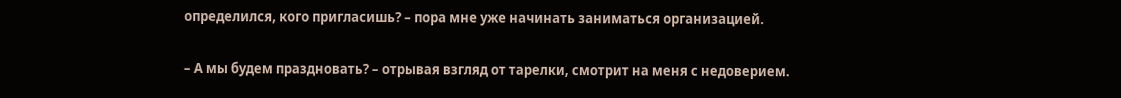определился, кого пригласишь? – пора мне уже начинать заниматься организацией.

– А мы будем праздновать? – отрывая взгляд от тарелки, смотрит на меня с недоверием.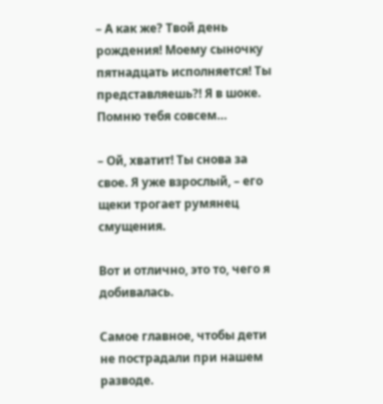– А как же? Твой день рождения! Моему сыночку пятнадцать исполняется! Ты представляешь?! Я в шоке. Помню тебя совсем…

– Ой, хватит! Ты снова за свое. Я уже взрослый, – его щеки трогает румянец смущения.

Вот и отлично, это то, чего я добивалась.

Самое главное, чтобы дети не пострадали при нашем разводе.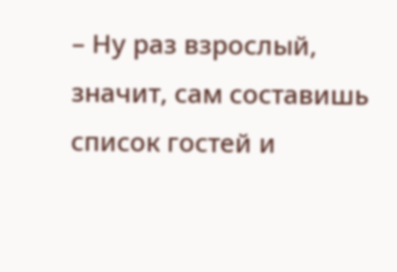– Ну раз взрослый, значит, сам составишь список гостей и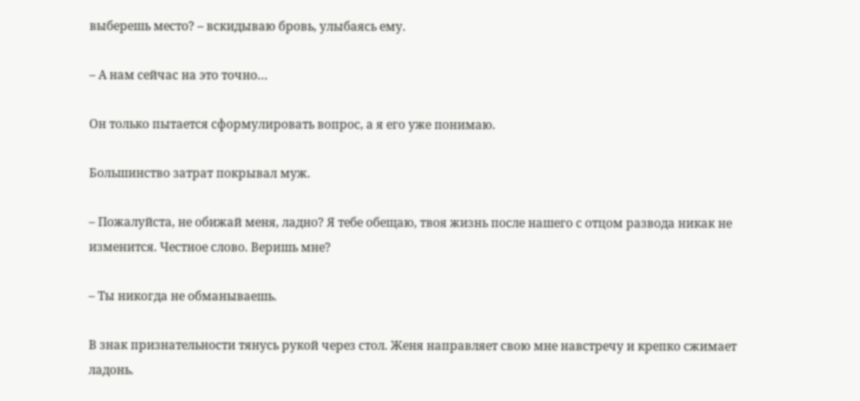выберешь место? – вскидываю бровь, улыбаясь ему.

– А нам сейчас на это точно…

Он только пытается сформулировать вопрос, а я его уже понимаю.

Большинство затрат покрывал муж.

– Пожалуйста, не обижай меня, ладно? Я тебе обещаю, твоя жизнь после нашего с отцом развода никак не изменится. Честное слово. Веришь мне?

– Ты никогда не обманываешь.

В знак признательности тянусь рукой через стол. Женя направляет свою мне навстречу и крепко сжимает ладонь.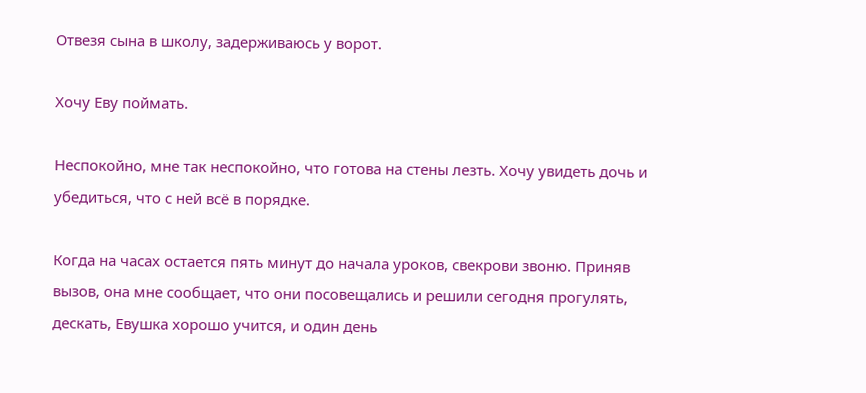Отвезя сына в школу, задерживаюсь у ворот.

Хочу Еву поймать.

Неспокойно, мне так неспокойно, что готова на стены лезть. Хочу увидеть дочь и убедиться, что с ней всё в порядке.

Когда на часах остается пять минут до начала уроков, свекрови звоню. Приняв вызов, она мне сообщает, что они посовещались и решили сегодня прогулять, дескать, Евушка хорошо учится, и один день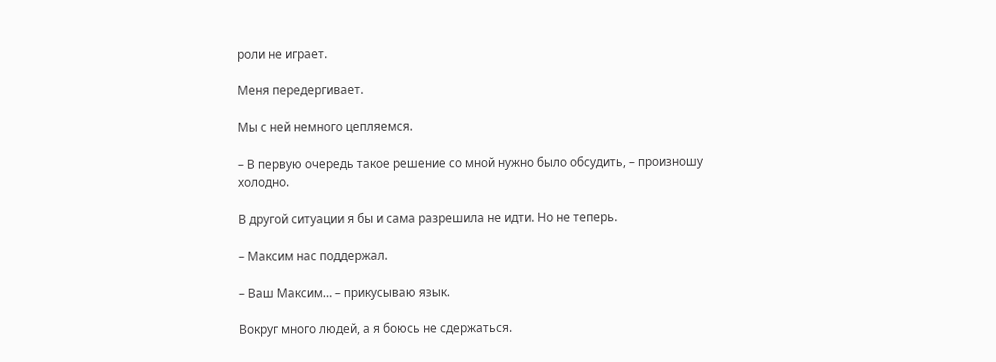роли не играет.

Меня передергивает.

Мы с ней немного цепляемся.

– В первую очередь такое решение со мной нужно было обсудить, – произношу холодно.

В другой ситуации я бы и сама разрешила не идти. Но не теперь.

– Максим нас поддержал.

– Ваш Максим… – прикусываю язык.

Вокруг много людей, а я боюсь не сдержаться.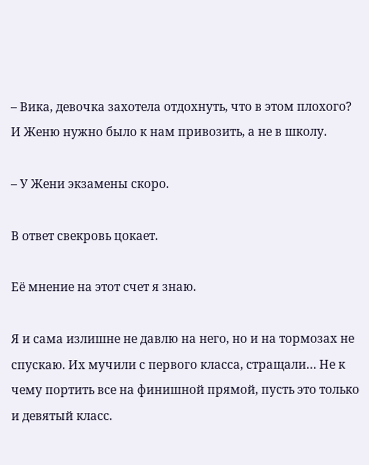– Вика, девочка захотела отдохнуть, что в этом плохого? И Женю нужно было к нам привозить, а не в школу.

– У Жени экзамены скоро.

В ответ свекровь цокает.

Её мнение на этот счет я знаю.

Я и сама излишне не давлю на него, но и на тормозах не спускаю. Их мучили с первого класса, стращали… Не к чему портить все на финишной прямой, пусть это только и девятый класс.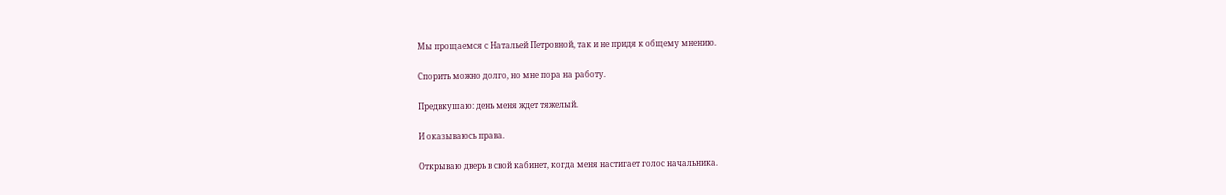Мы прощаемся с Натальей Петровной, так и не придя к общему мнению.

Спорить можно долго, но мне пора на работу.

Предвкушаю: день меня ждет тяжелый.

И оказываюсь права.

Открываю дверь в свой кабинет, когда меня настигает голос начальника.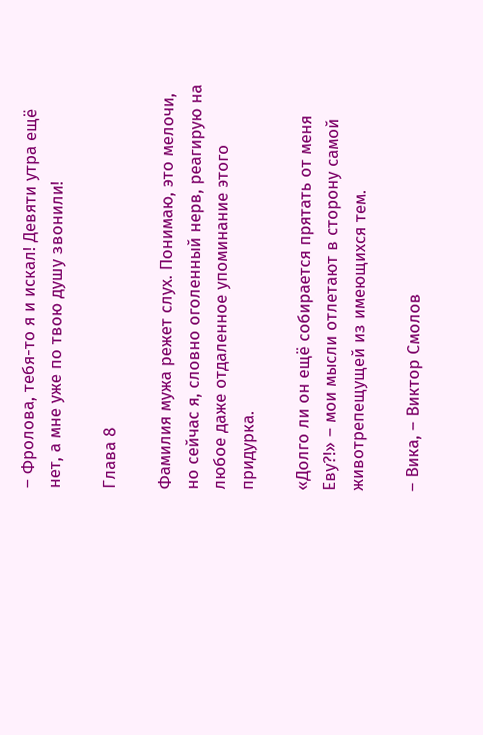– Фролова, тебя-то я и искал! Девяти утра ещё нет, а мне уже по твою душу звонили!

Глава 8

Фамилия мужа режет слух. Понимаю, это мелочи, но сейчас я, словно оголенный нерв, реагирую на любое даже отдаленное упоминание этого придурка.

«Долго ли он ещё собирается прятать от меня Еву?!» – мои мысли отлетают в сторону самой животрепещущей из имеющихся тем.

– Вика, – Виктор Смолов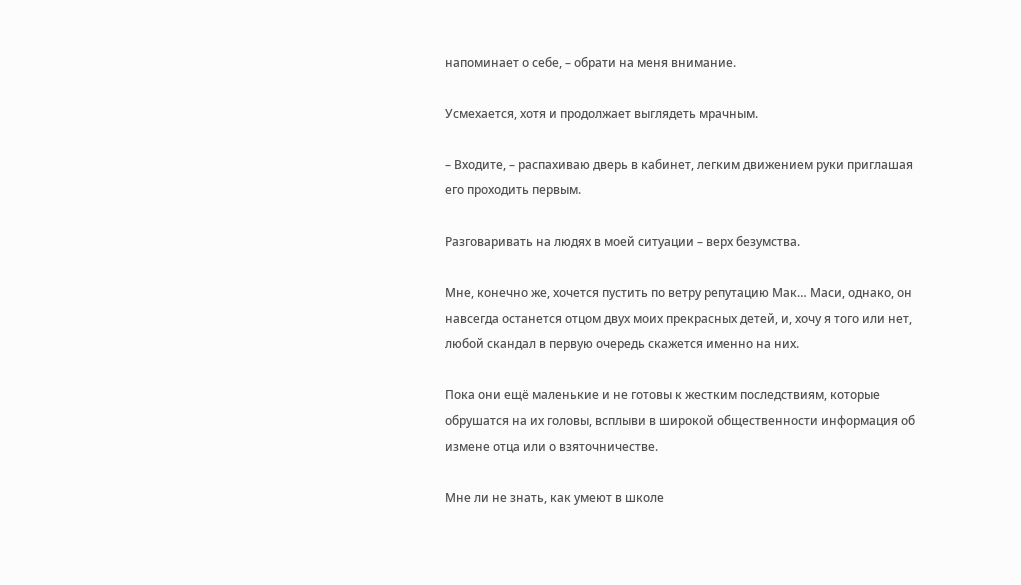напоминает о себе, – обрати на меня внимание.

Усмехается, хотя и продолжает выглядеть мрачным.

– Входите, – распахиваю дверь в кабинет, легким движением руки приглашая его проходить первым.

Разговаривать на людях в моей ситуации – верх безумства.

Мне, конечно же, хочется пустить по ветру репутацию Мак… Маси, однако, он навсегда останется отцом двух моих прекрасных детей, и, хочу я того или нет, любой скандал в первую очередь скажется именно на них.

Пока они ещё маленькие и не готовы к жестким последствиям, которые обрушатся на их головы, всплыви в широкой общественности информация об измене отца или о взяточничестве.

Мне ли не знать, как умеют в школе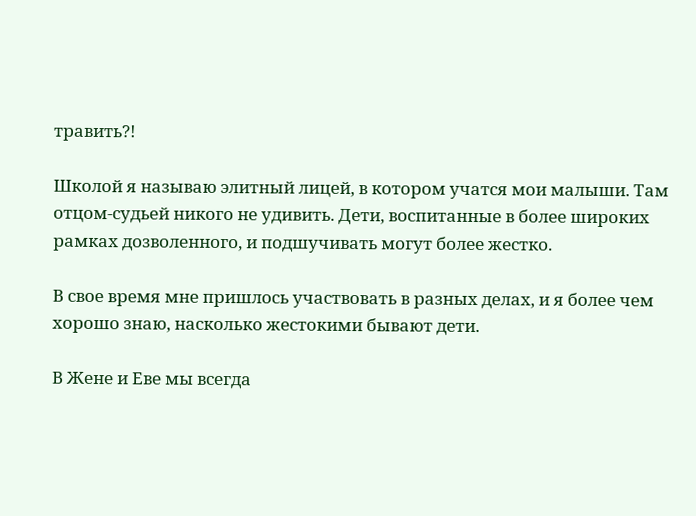травить?!

Школой я называю элитный лицей, в котором учатся мои малыши. Там отцом-судьей никого не удивить. Дети, воспитанные в более широких рамках дозволенного, и подшучивать могут более жестко.

В свое время мне пришлось участвовать в разных делах, и я более чем хорошо знаю, насколько жестокими бывают дети.

В Жене и Еве мы всегда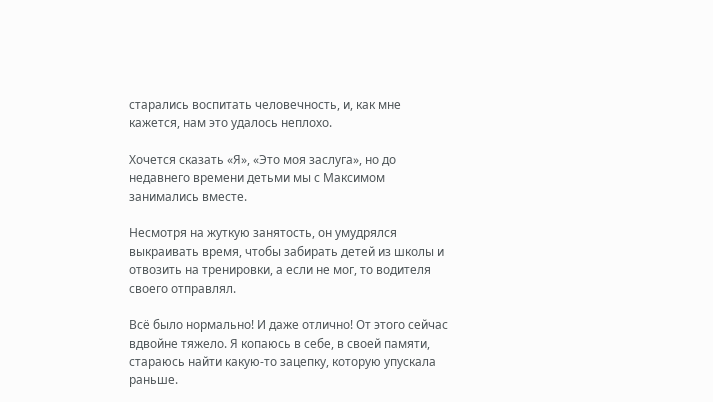старались воспитать человечность, и, как мне кажется, нам это удалось неплохо.

Хочется сказать «Я», «Это моя заслуга», но до недавнего времени детьми мы с Максимом занимались вместе.

Несмотря на жуткую занятость, он умудрялся выкраивать время, чтобы забирать детей из школы и отвозить на тренировки, а если не мог, то водителя своего отправлял.

Всё было нормально! И даже отлично! От этого сейчас вдвойне тяжело. Я копаюсь в себе, в своей памяти, стараюсь найти какую-то зацепку, которую упускала раньше.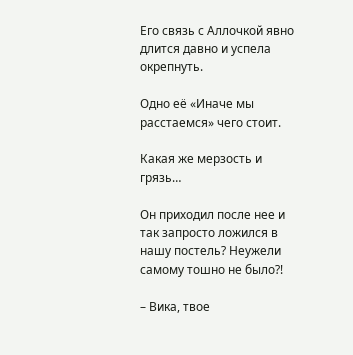Его связь с Аллочкой явно длится давно и успела окрепнуть.

Одно её «Иначе мы расстаемся» чего стоит.

Какая же мерзость и грязь…

Он приходил после нее и так запросто ложился в нашу постель? Неужели самому тошно не было?!

– Вика, твое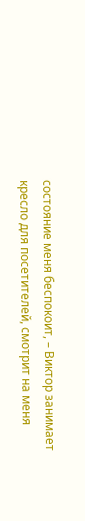состояние меня беспокоит, – Виктор занимает кресло для посетителей, смотрит на меня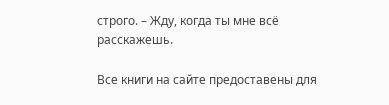строго. – Жду, когда ты мне всё расскажешь.

Все книги на сайте предоставены для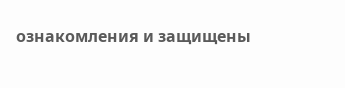ознакомления и защищены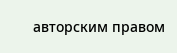авторским правом